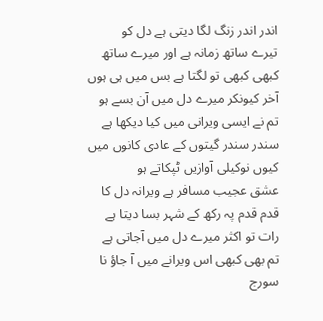اندر اندر زنگ لگا دیتی ہے دل کو
تیرے ساتھ زمانہ ہے اور میرے ساتھ
کبھی کبھی تو لگتا ہے بس میں ہی ہوں
آخر کیونکر میرے دل میں آن بسے ہو
تم نے ایسی ویرانی میں کیا دیکھا ہے
سندر سندر گیتوں کے عادی کانوں میں
کیوں نوکیلی آوازیں ٹپکاتے ہو
عشق عجیب مسافر ہے ویرانہ دل کا
قدم قدم پہ رکھ کے شہر بسا دیتا ہے
رات تو اکثر میرے دل میں آجاتی ہے
تم بھی کبھی اس ویرانے میں آ جاؤ نا
سورج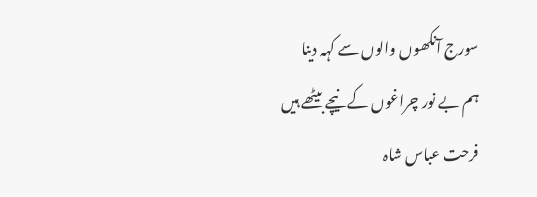سورج آنکھوں والوں سے کہہ دینا
ہم بے نور چراغوں کے نیچے بیٹھے ہیں
فرحت عباس شاہ